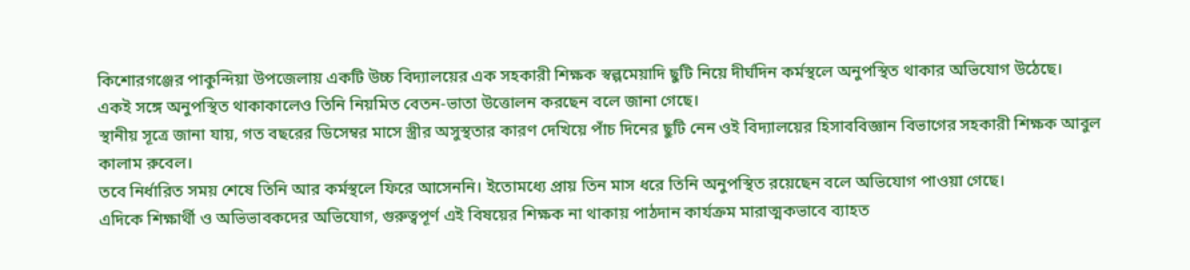কিশোরগঞ্জের পাকুন্দিয়া উপজেলায় একটি উচ্চ বিদ্যালয়ের এক সহকারী শিক্ষক স্বল্পমেয়াদি ছুটি নিয়ে দীর্ঘদিন কর্মস্থলে অনুপস্থিত থাকার অভিযোগ উঠেছে।
একই সঙ্গে অনুপস্থিত থাকাকালেও তিনি নিয়মিত বেতন-ভাতা উত্তোলন করছেন বলে জানা গেছে।
স্থানীয় সূত্রে জানা যায়, গত বছরের ডিসেম্বর মাসে স্ত্রীর অসুস্থতার কারণ দেখিয়ে পাঁচ দিনের ছুটি নেন ওই বিদ্যালয়ের হিসাববিজ্ঞান বিভাগের সহকারী শিক্ষক আবুল কালাম রুবেল।
তবে নির্ধারিত সময় শেষে তিনি আর কর্মস্থলে ফিরে আসেননি। ইতোমধ্যে প্রায় তিন মাস ধরে তিনি অনুপস্থিত রয়েছেন বলে অভিযোগ পাওয়া গেছে।
এদিকে শিক্ষার্থী ও অভিভাবকদের অভিযোগ, গুরুত্বপূর্ণ এই বিষয়ের শিক্ষক না থাকায় পাঠদান কার্যক্রম মারাত্মকভাবে ব্যাহত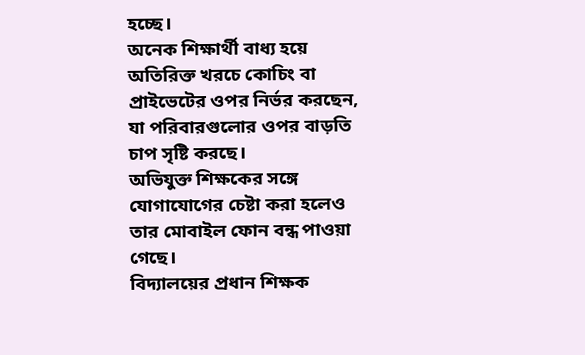হচ্ছে।
অনেক শিক্ষার্থী বাধ্য হয়ে অতিরিক্ত খরচে কোচিং বা প্রাইভেটের ওপর নির্ভর করছেন, যা পরিবারগুলোর ওপর বাড়তি চাপ সৃষ্টি করছে।
অভিযুক্ত শিক্ষকের সঙ্গে যোগাযোগের চেষ্টা করা হলেও তার মোবাইল ফোন বন্ধ পাওয়া গেছে।
বিদ্যালয়ের প্রধান শিক্ষক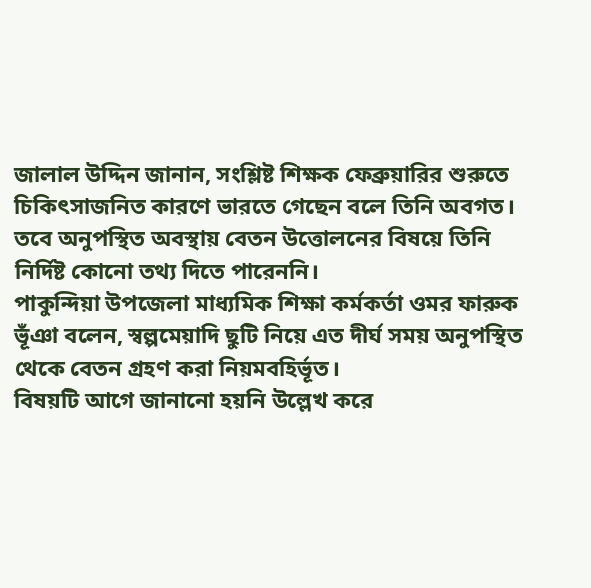জালাল উদ্দিন জানান, সংশ্লিষ্ট শিক্ষক ফেব্রুয়ারির শুরুতে চিকিৎসাজনিত কারণে ভারতে গেছেন বলে তিনি অবগত।
তবে অনুপস্থিত অবস্থায় বেতন উত্তোলনের বিষয়ে তিনি নির্দিষ্ট কোনো তথ্য দিতে পারেননি।
পাকুন্দিয়া উপজেলা মাধ্যমিক শিক্ষা কর্মকর্তা ওমর ফারুক ভূঁঞা বলেন, স্বল্পমেয়াদি ছুটি নিয়ে এত দীর্ঘ সময় অনুপস্থিত থেকে বেতন গ্রহণ করা নিয়মবহির্ভূত।
বিষয়টি আগে জানানো হয়নি উল্লেখ করে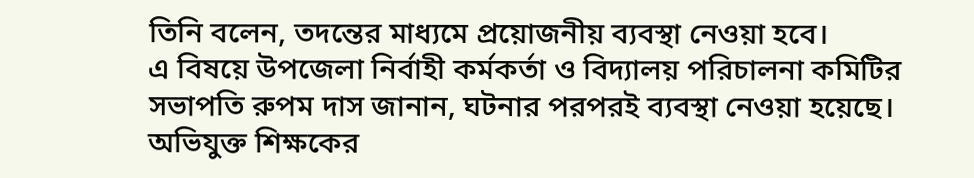তিনি বলেন, তদন্তের মাধ্যমে প্রয়োজনীয় ব্যবস্থা নেওয়া হবে।
এ বিষয়ে উপজেলা নির্বাহী কর্মকর্তা ও বিদ্যালয় পরিচালনা কমিটির সভাপতি রুপম দাস জানান, ঘটনার পরপরই ব্যবস্থা নেওয়া হয়েছে।
অভিযুক্ত শিক্ষকের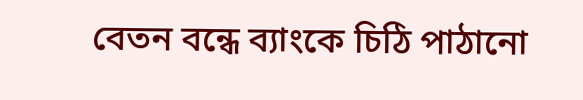বেতন বন্ধে ব্যাংকে চিঠি পাঠানো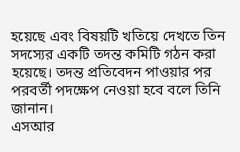হয়েছে এবং বিষয়টি খতিয়ে দেখতে তিন সদস্যের একটি তদন্ত কমিটি গঠন করা হয়েছে। তদন্ত প্রতিবেদন পাওয়ার পর পরবর্তী পদক্ষেপ নেওয়া হবে বলে তিনি জানান।
এসআর